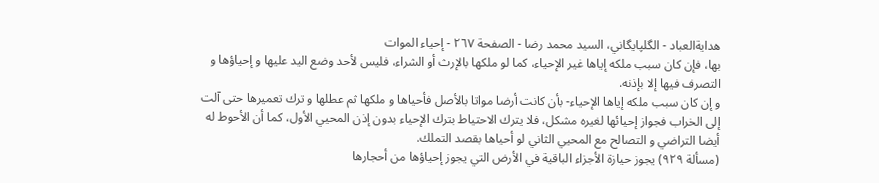هدايةالعباد - الگلپايگاني، السيد محمد رضا - الصفحة ٢٦٧ - إحياء الموات
بها، فإن كان سبب ملكه إياها غير الإحياء، كما لو ملكها بالإرث أو الشراء، فليس لأحد وضع اليد عليها و إحياؤها و التصرف فيها إلا بإذنه.
و إن كان سبب ملكه إياها الإحياء- بأن كانت أرضا مواتا بالأصل فأحياها و ملكها ثم عطلها و ترك تعميرها حتى آلت إلى الخراب فجواز إحيائها لغيره مشكل، فلا يترك الاحتياط بترك الإحياء بدون إذن المحيي الأول، كما أن الأحوط له أيضا التراضي و التصالح مع المحيي الثاني لو أحياها بقصد التملك.
(مسألة ٩٢٩) يجوز حيازة الأجزاء الباقية في الأرض التي يجوز إحياؤها من أحجارها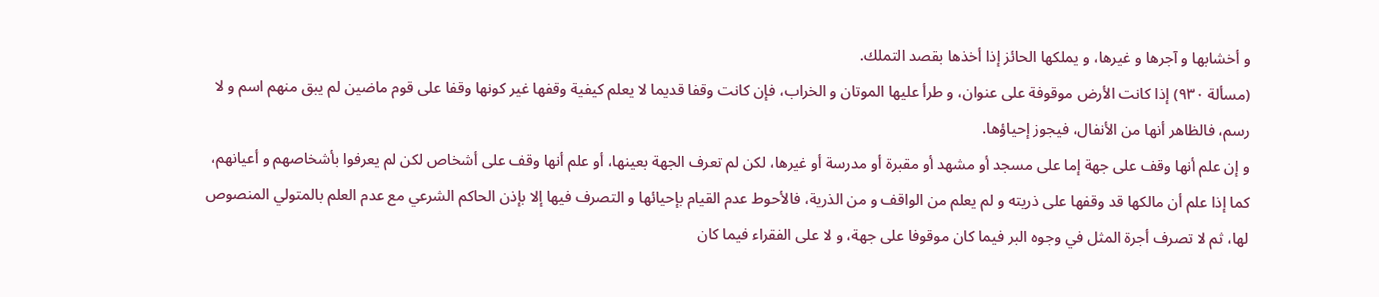و أخشابها و آجرها و غيرها، و يملكها الحائز إذا أخذها بقصد التملك.
(مسألة ٩٣٠) إذا كانت الأرض موقوفة على عنوان، و طرأ عليها الموتان و الخراب، فإن كانت وقفا قديما لا يعلم كيفية وقفها غير كونها وقفا على قوم ماضين لم يبق منهم اسم و لا رسم، فالظاهر أنها من الأنفال، فيجوز إحياؤها.
و إن علم أنها وقف على جهة إما على مسجد أو مشهد أو مقبرة أو مدرسة أو غيرها، لكن لم تعرف الجهة بعينها، أو علم أنها وقف على أشخاص لكن لم يعرفوا بأشخاصهم و أعيانهم، كما إذا علم أن مالكها قد وقفها على ذريته و لم يعلم من الواقف و من الذرية، فالأحوط عدم القيام بإحيائها و التصرف فيها إلا بإذن الحاكم الشرعي مع عدم العلم بالمتولي المنصوص لها، ثم لا تصرف أجرة المثل في وجوه البر فيما كان موقوفا على جهة، و لا على الفقراء فيما كان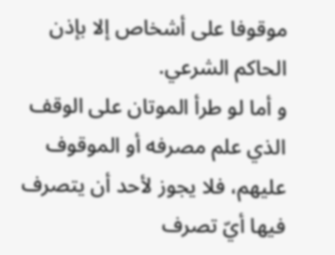موقوفا على أشخاص إلا بإذن الحاكم الشرعي.
و أما لو طرأ الموتان على الوقف الذي علم مصرفه أو الموقوف عليهم، فلا يجوز لأحد أن يتصرف فيها أيّ تصرف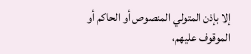إلا بإذن المتولي المنصوص أو الحاكم أو الموقوف عليهم،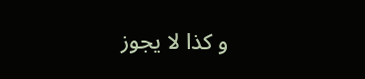و كذا لا يجوز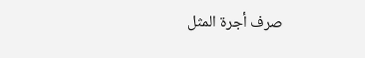صرف أجرة المثل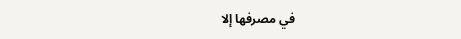في مصرفها إلا